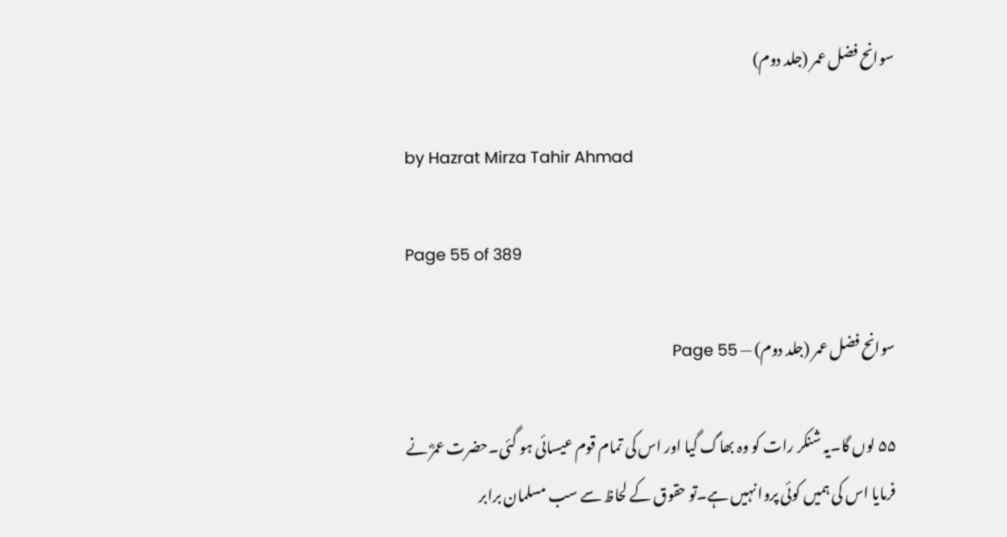سوانح فضل عمر (جلد دوم)

by Hazrat Mirza Tahir Ahmad

Page 55 of 389

سوانح فضل عمر (جلد دوم) — Page 55

۵۵ لوں گا۔یہ شنکر رات کو وہ بھاگ گیا اور اس کی تمام قوم عیسائی ہو گئی۔حضرت عمرؓ نے فرمایا اس کی ہمیں کوئی پروا نہیں ہے۔تو حقوق کے لحاظ سے سب مسلمان برابر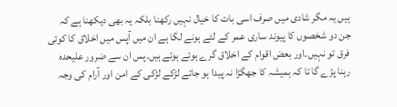ہیں یہ مگر شادی میں صرف اسی بات کا خیال نہیں رکھنا بلکہ یہ بھی دیکھنا ہے کہ جن دو شخصوں کا پیوند ساری عمر کے لئے ہونے لگا ہے ان میں آپس میں اخلاق کا کوئی فرق تو نہیں۔اور بعض اقوام کے اخلاق گرے ہوئے ہوتے ہیں۔پس ان سے ضرور علیحدہ رہنا پڑے گا تا کہ ہمیشہ کا جھگڑا نہ پیدا ہو جائے لڑکے لڑکی کے امن اور آرام کی وجہ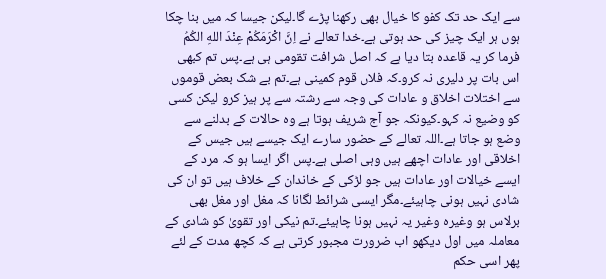سے ایک حد تک کفو کا خیال بھی رکھنا پڑے گا۔لیکن جیسا کہ میں بنا چکا ہوں ہر ایک چیز کی حد ہوتی ہے۔خدا تعالے نے اِنَّ اكْرَمَكُمْ عِنْدَ اللهِ الكُمُ فرما کر یہ قاعدہ بتا دیا ہے کہ اصل شرافت تقومی ہی ہے۔پس تم کبھی اس بات پر دلیری نہ کرو۔کہ فلاں قوم کمینی ہے۔تم بے شک بعض قوموں سے اختلات اخلاق و عادات کی وجہ سے رشتہ سے پر ہیز کرو لیکن کسی کو وضیع نہ کہو۔کیونکہ جو آج شریف ہوتا ہے وہ حالات کے بدلنے سے وضع ہو جاتا ہے۔اللہ تعالے کے حضور سارے ایک جیسے ہیں جیس کے اخلاقی اور عادات اچھے ہیں وہی اصلی ہے۔پس اگر ایسا ہو کہ مرد کے ایسے خیالات اور عادات ہیں جو لڑکی کے خاندان کے خلاف ہیں تو ان کی شادی نہیں ہونی چاہیئے۔مگر ایسی شرائط لگانا کہ مغل اور مغل بھی برلاس ہو وغیرہ وغیر یہ نہیں ہونا چاہیئے۔تم نیکی اور تقویٰ کو شادی کے معاملہ میں اول دیکھو اب ضرورت مجبور کرتی ہے کہ کچھ مدت کے لئے پھر اسی حکم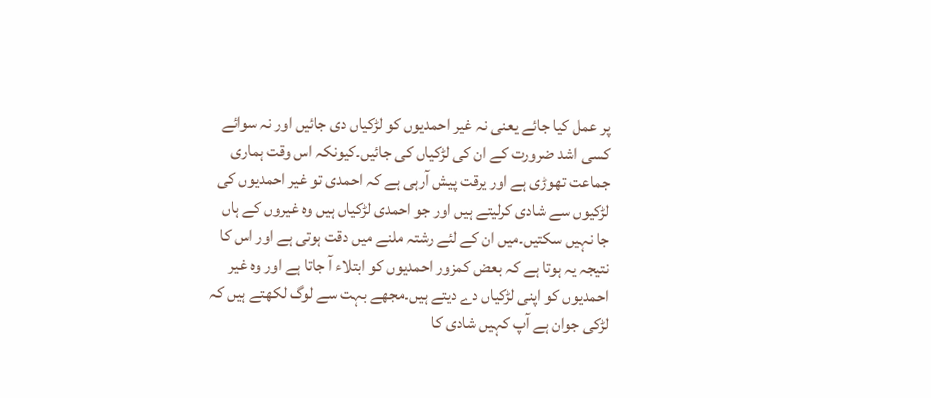پر عمل کیا جائے یعنی نہ غیر احمدیوں کو لڑکیاں دی جائیں اور نہ سوائے کسی اشد ضرورت کے ان کی لڑکیاں کی جائیں۔کیونکہ اس وقت ہماری جماعت تھوڑی ہے اور یرقت پیش آرہی ہے کہ احمدی تو غیر احمدیوں کی لڑکیوں سے شادی کرلیتے ہیں اور جو احمدی لڑکیاں ہیں وہ غیروں کے ہاں جا نہیں سکتیں۔میں ان کے لئے رشتہ ملنے میں دقت ہوتی ہے اور اس کا نتیجہ یہ ہوتا ہے کہ بعض کمزور احمدیوں کو ابتلاء آ جاتا ہے اور وہ غیر احمدیوں کو اپنی لڑکیاں دے دیتے ہیں۔مجھے بہت سے لوگ لکھتے ہیں کہ لڑکی جوان ہے آپ کہیں شادی کا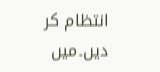انتظام کر دیں۔میں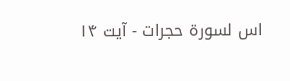اس لسورة حجرات - آیت ۱۴